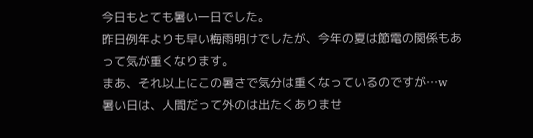今日もとても暑い一日でした。
昨日例年よりも早い梅雨明けでしたが、今年の夏は節電の関係もあって気が重くなります。
まあ、それ以上にこの暑さで気分は重くなっているのですが…w
暑い日は、人間だって外のは出たくありませ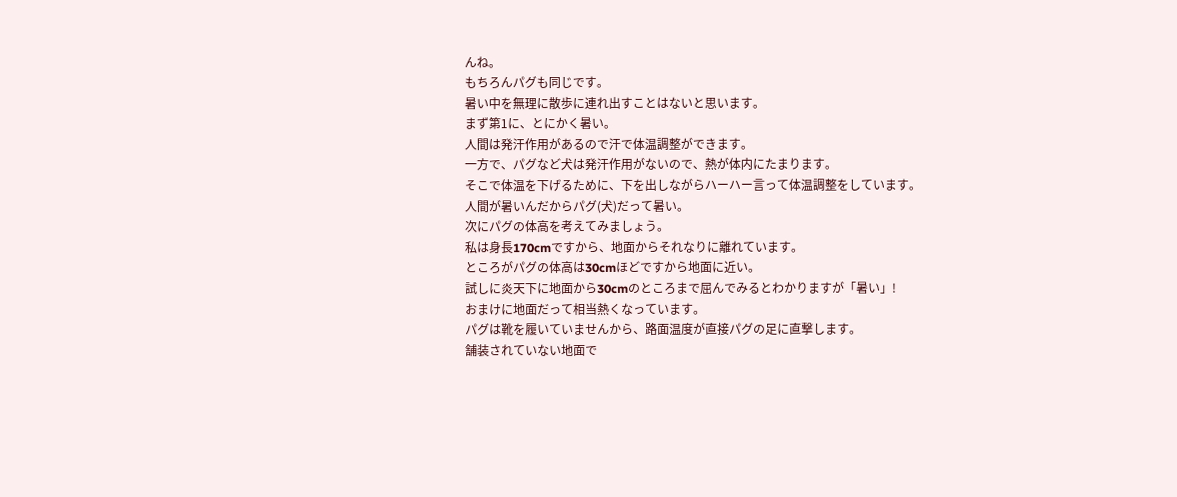んね。
もちろんパグも同じです。
暑い中を無理に散歩に連れ出すことはないと思います。
まず第1に、とにかく暑い。
人間は発汗作用があるので汗で体温調整ができます。
一方で、パグなど犬は発汗作用がないので、熱が体内にたまります。
そこで体温を下げるために、下を出しながらハーハー言って体温調整をしています。
人間が暑いんだからパグ(犬)だって暑い。
次にパグの体高を考えてみましょう。
私は身長170cmですから、地面からそれなりに離れています。
ところがパグの体高は30cmほどですから地面に近い。
試しに炎天下に地面から30cmのところまで屈んでみるとわかりますが「暑い」!
おまけに地面だって相当熱くなっています。
パグは靴を履いていませんから、路面温度が直接パグの足に直撃します。
舗装されていない地面で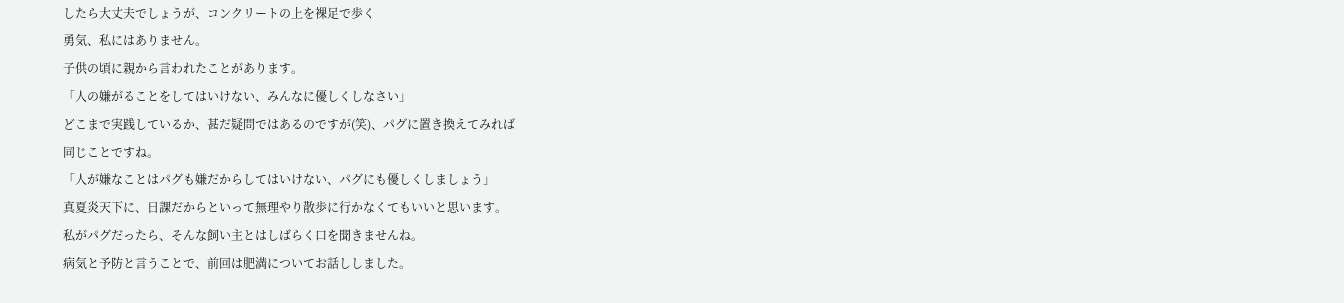したら大丈夫でしょうが、コンクリートの上を裸足で歩く
勇気、私にはありません。
子供の頃に親から言われたことがあります。
「人の嫌がることをしてはいけない、みんなに優しくしなさい」
どこまで実践しているか、甚だ疑問ではあるのですが(笑)、パグに置き換えてみれば
同じことですね。
「人が嫌なことはパグも嫌だからしてはいけない、パグにも優しくしましょう」
真夏炎天下に、日課だからといって無理やり散歩に行かなくてもいいと思います。
私がパグだったら、そんな飼い主とはしばらく口を聞きませんね。
病気と予防と言うことで、前回は肥満についてお話ししました。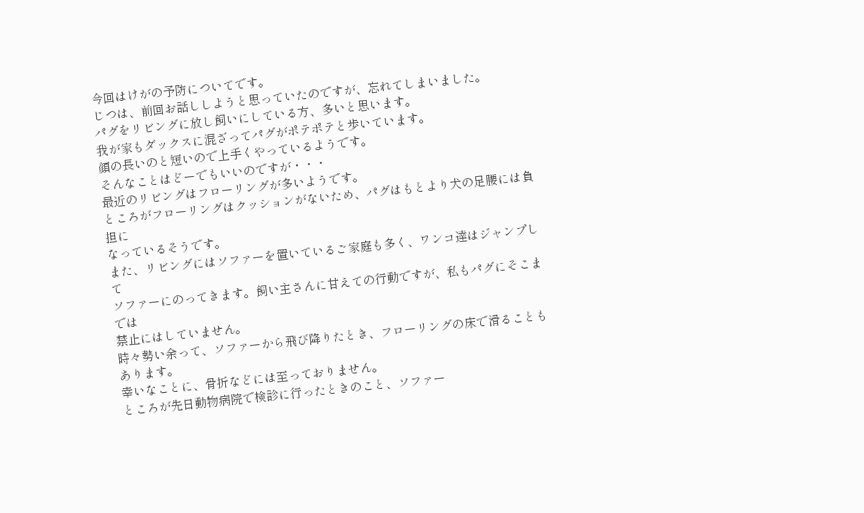今回はけがの予防についてです。
じつは、前回お話ししようと思っていたのですが、忘れてしまいました。
パグをリビングに放し飼いにしている方、多いと思います。
我が家もダックスに混ざってパグがポテポテと歩いています。
顔の長いのと短いので上手くやっているようです。
そんなことはどーでもいいのですが・・・
最近のリビングはフローリングが多いようです。
ところがフローリングはクッションがないため、パグはもとより犬の足腰には負担に
なっているそうです。
また、リビングにはソファーを置いているご家庭も多く、ワンコ達はジャンプして
ソファーにのってきます。飼い主さんに甘えての行動ですが、私もパグにそこまでは
禁止にはしていません。
時々勢い余って、ソファーから飛び降りたとき、フローリングの床で滑ることもあります。
幸いなことに、骨折などには至っておりません。
ところが先日動物病院で検診に行ったときのこと、ソファー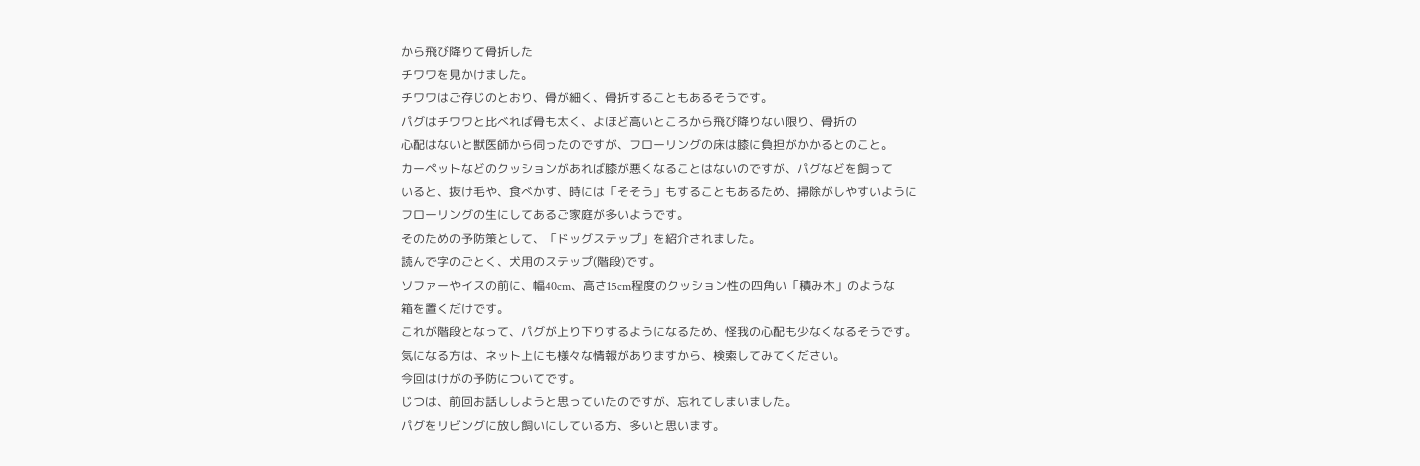から飛び降りて骨折した
チワワを見かけました。
チワワはご存じのとおり、骨が細く、骨折することもあるそうです。
パグはチワワと比べれば骨も太く、よほど高いところから飛び降りない限り、骨折の
心配はないと獣医師から伺ったのですが、フローリングの床は膝に負担がかかるとのこと。
カーペットなどのクッションがあれば膝が悪くなることはないのですが、パグなどを飼って
いると、抜け毛や、食べかす、時には「そそう」もすることもあるため、掃除がしやすいように
フローリングの生にしてあるご家庭が多いようです。
そのための予防策として、「ドッグステップ」を紹介されました。
読んで字のごとく、犬用のステップ(階段)です。
ソファーやイスの前に、幅40cm、高さ15cm程度のクッション性の四角い「積み木」のような
箱を置くだけです。
これが階段となって、パグが上り下りするようになるため、怪我の心配も少なくなるそうです。
気になる方は、ネット上にも様々な情報がありますから、検索してみてください。
今回はけがの予防についてです。
じつは、前回お話ししようと思っていたのですが、忘れてしまいました。
パグをリビングに放し飼いにしている方、多いと思います。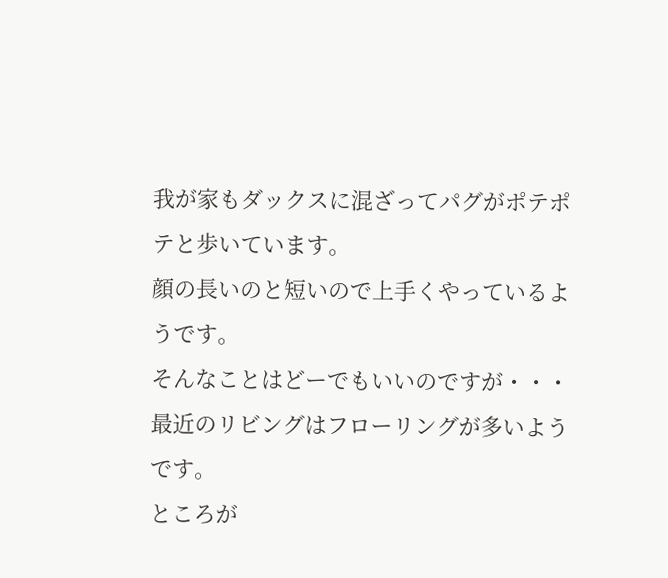我が家もダックスに混ざってパグがポテポテと歩いています。
顔の長いのと短いので上手くやっているようです。
そんなことはどーでもいいのですが・・・
最近のリビングはフローリングが多いようです。
ところが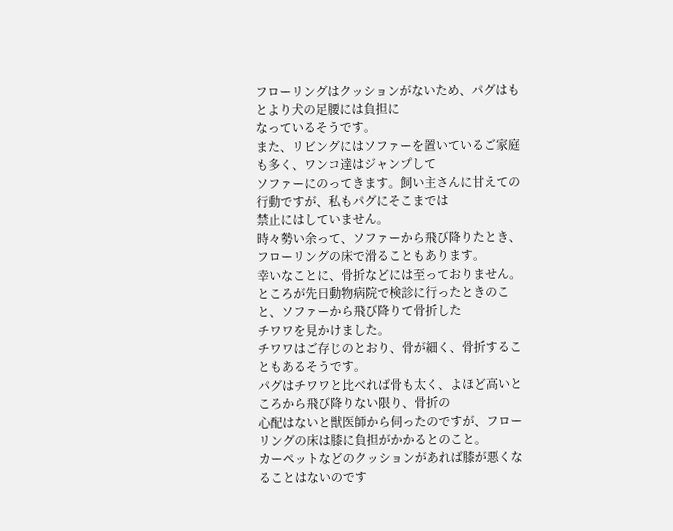フローリングはクッションがないため、パグはもとより犬の足腰には負担に
なっているそうです。
また、リビングにはソファーを置いているご家庭も多く、ワンコ達はジャンプして
ソファーにのってきます。飼い主さんに甘えての行動ですが、私もパグにそこまでは
禁止にはしていません。
時々勢い余って、ソファーから飛び降りたとき、フローリングの床で滑ることもあります。
幸いなことに、骨折などには至っておりません。
ところが先日動物病院で検診に行ったときのこと、ソファーから飛び降りて骨折した
チワワを見かけました。
チワワはご存じのとおり、骨が細く、骨折することもあるそうです。
パグはチワワと比べれば骨も太く、よほど高いところから飛び降りない限り、骨折の
心配はないと獣医師から伺ったのですが、フローリングの床は膝に負担がかかるとのこと。
カーペットなどのクッションがあれば膝が悪くなることはないのです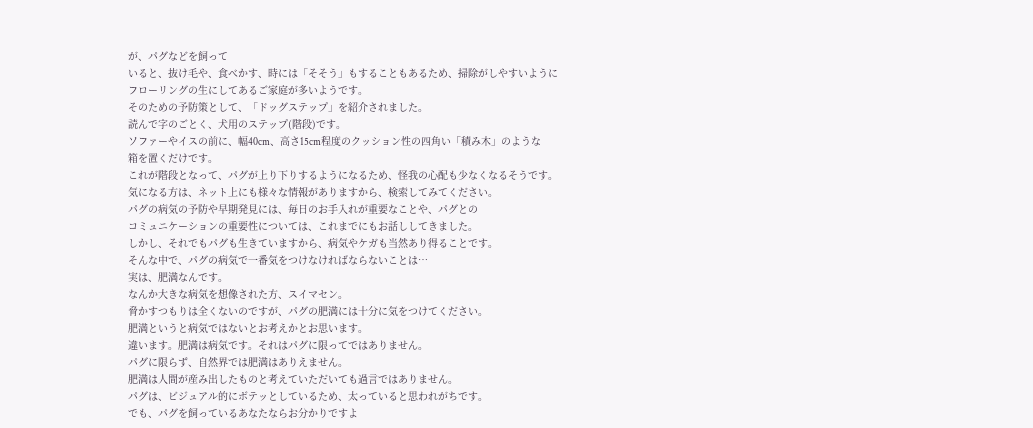が、パグなどを飼って
いると、抜け毛や、食べかす、時には「そそう」もすることもあるため、掃除がしやすいように
フローリングの生にしてあるご家庭が多いようです。
そのための予防策として、「ドッグステップ」を紹介されました。
読んで字のごとく、犬用のステップ(階段)です。
ソファーやイスの前に、幅40cm、高さ15cm程度のクッション性の四角い「積み木」のような
箱を置くだけです。
これが階段となって、パグが上り下りするようになるため、怪我の心配も少なくなるそうです。
気になる方は、ネット上にも様々な情報がありますから、検索してみてください。
パグの病気の予防や早期発見には、毎日のお手入れが重要なことや、パグとの
コミュニケーションの重要性については、これまでにもお話ししてきました。
しかし、それでもパグも生きていますから、病気やケガも当然あり得ることです。
そんな中で、パグの病気で一番気をつけなければならないことは…
実は、肥満なんです。
なんか大きな病気を想像された方、スイマセン。
脅かすつもりは全くないのですが、パグの肥満には十分に気をつけてください。
肥満というと病気ではないとお考えかとお思います。
違います。肥満は病気です。それはパグに限ってではありません。
パグに限らず、自然界では肥満はありえません。
肥満は人間が産み出したものと考えていただいても過言ではありません。
パグは、ビジュアル的にボテッとしているため、太っていると思われがちです。
でも、パグを飼っているあなたならお分かりですよ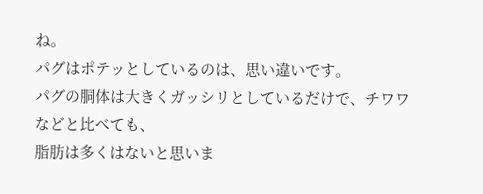ね。
パグはポテッとしているのは、思い違いです。
パグの胴体は大きくガッシリとしているだけで、チワワなどと比べても、
脂肪は多くはないと思いま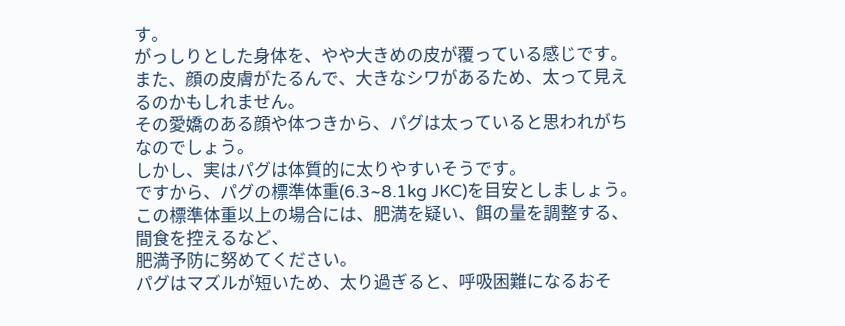す。
がっしりとした身体を、やや大きめの皮が覆っている感じです。
また、顔の皮膚がたるんで、大きなシワがあるため、太って見えるのかもしれません。
その愛嬌のある顔や体つきから、パグは太っていると思われがちなのでしょう。
しかし、実はパグは体質的に太りやすいそうです。
ですから、パグの標準体重(6.3~8.1kg JKC)を目安としましょう。
この標準体重以上の場合には、肥満を疑い、餌の量を調整する、間食を控えるなど、
肥満予防に努めてください。
パグはマズルが短いため、太り過ぎると、呼吸困難になるおそ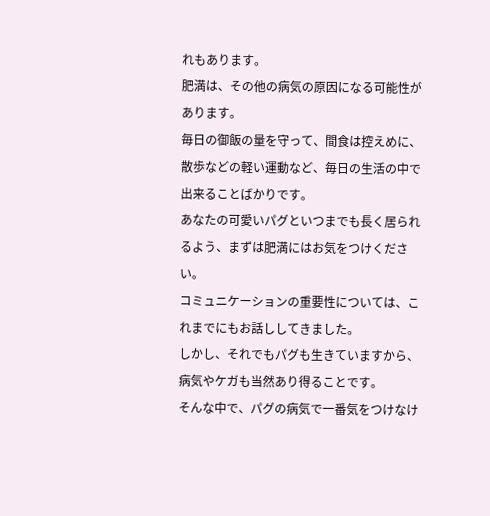れもあります。
肥満は、その他の病気の原因になる可能性があります。
毎日の御飯の量を守って、間食は控えめに、散歩などの軽い運動など、毎日の生活の中で
出来ることばかりです。
あなたの可愛いパグといつまでも長く居られるよう、まずは肥満にはお気をつけください。
コミュニケーションの重要性については、これまでにもお話ししてきました。
しかし、それでもパグも生きていますから、病気やケガも当然あり得ることです。
そんな中で、パグの病気で一番気をつけなけ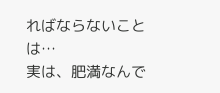ればならないことは…
実は、肥満なんで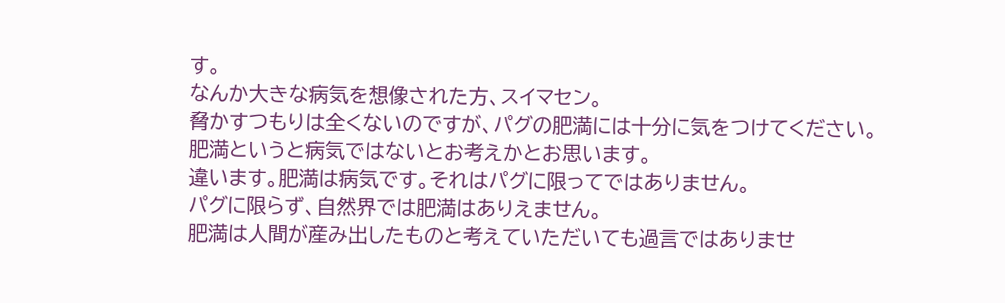す。
なんか大きな病気を想像された方、スイマセン。
脅かすつもりは全くないのですが、パグの肥満には十分に気をつけてください。
肥満というと病気ではないとお考えかとお思います。
違います。肥満は病気です。それはパグに限ってではありません。
パグに限らず、自然界では肥満はありえません。
肥満は人間が産み出したものと考えていただいても過言ではありませ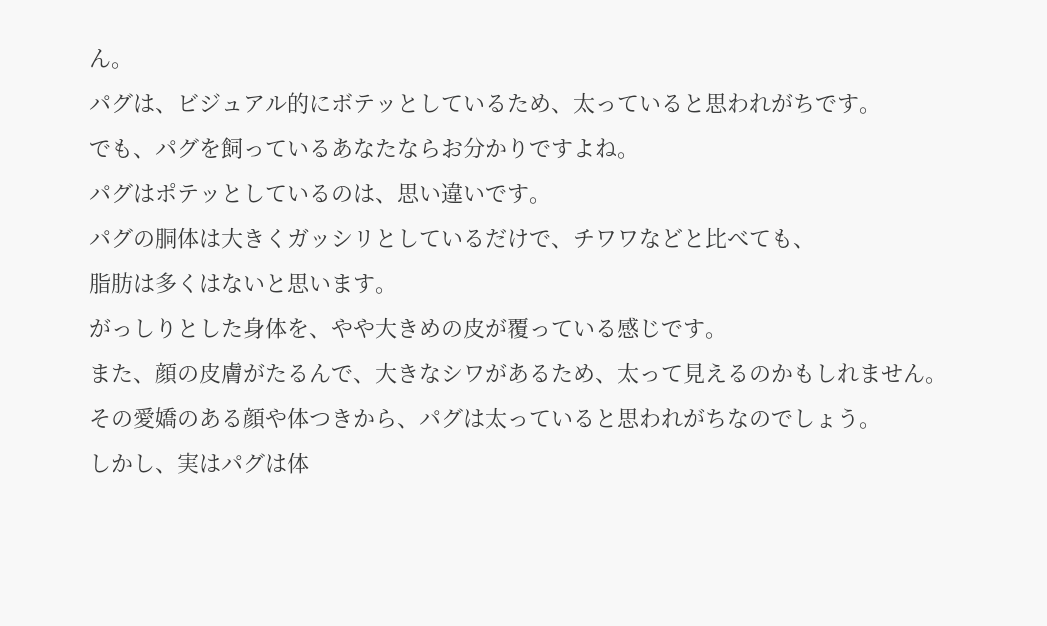ん。
パグは、ビジュアル的にボテッとしているため、太っていると思われがちです。
でも、パグを飼っているあなたならお分かりですよね。
パグはポテッとしているのは、思い違いです。
パグの胴体は大きくガッシリとしているだけで、チワワなどと比べても、
脂肪は多くはないと思います。
がっしりとした身体を、やや大きめの皮が覆っている感じです。
また、顔の皮膚がたるんで、大きなシワがあるため、太って見えるのかもしれません。
その愛嬌のある顔や体つきから、パグは太っていると思われがちなのでしょう。
しかし、実はパグは体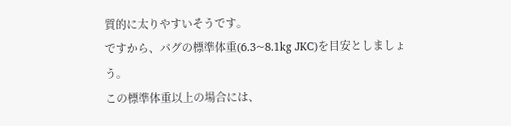質的に太りやすいそうです。
ですから、パグの標準体重(6.3~8.1kg JKC)を目安としましょう。
この標準体重以上の場合には、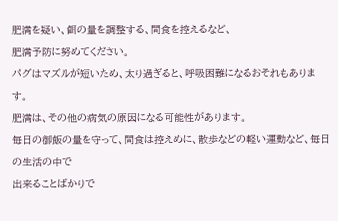肥満を疑い、餌の量を調整する、間食を控えるなど、
肥満予防に努めてください。
パグはマズルが短いため、太り過ぎると、呼吸困難になるおそれもあります。
肥満は、その他の病気の原因になる可能性があります。
毎日の御飯の量を守って、間食は控えめに、散歩などの軽い運動など、毎日の生活の中で
出来ることばかりで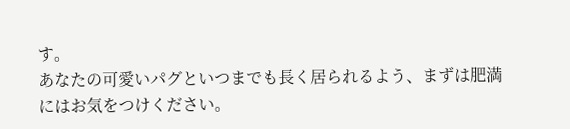す。
あなたの可愛いパグといつまでも長く居られるよう、まずは肥満にはお気をつけください。